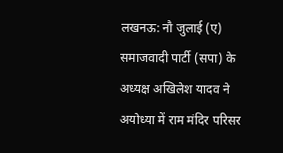लखनऊ: नौ जुलाई (ए) समाजवादी पार्टी (सपा) के अध्यक्ष अखिलेश यादव ने अयोध्या में राम मंदिर परिसर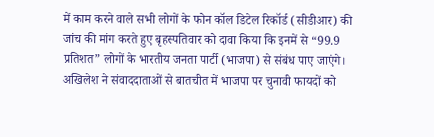में काम करने वाले सभी लोगों के फोन कॉल डिटेल रिकॉर्ड (सीडीआर) की जांच की मांग करते हुए बृहस्पतिवार को दावा किया कि इनमें से “99.9 प्रतिशत” लोगों के भारतीय जनता पार्टी (भाजपा) से संबंध पाए जाएंगे।
अखिलेश ने संवाददाताओं से बातचीत में भाजपा पर चुनावी फायदों को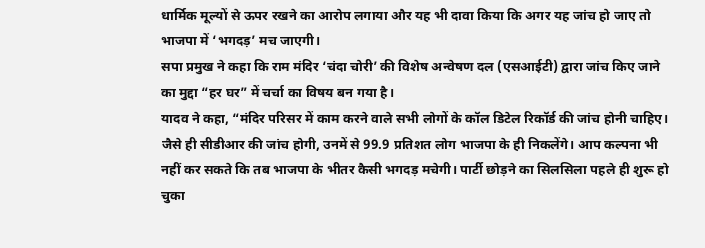धार्मिक मूल्यों से ऊपर रखने का आरोप लगाया और यह भी दावा किया कि अगर यह जांच हो जाए तो भाजपा में ‘भगदड़’ मच जाएगी।
सपा प्रमुख ने कहा कि राम मंदिर ‘चंदा चोरी’ की विशेष अन्वेषण दल (एसआईटी) द्वारा जांच किए जाने का मुद्दा “हर घर” में चर्चा का विषय बन गया है।
यादव ने कहा, “मंदिर परिसर में काम करने वाले सभी लोगों के कॉल डिटेल रिकॉर्ड की जांच होनी चाहिए। जैसे ही सीडीआर की जांच होगी, उनमें से 99.9 प्रतिशत लोग भाजपा के ही निकलेंगे। आप कल्पना भी नहीं कर सकते कि तब भाजपा के भीतर कैसी भगदड़ मचेगी। पार्टी छोड़ने का सिलसिला पहले ही शुरू हो चुका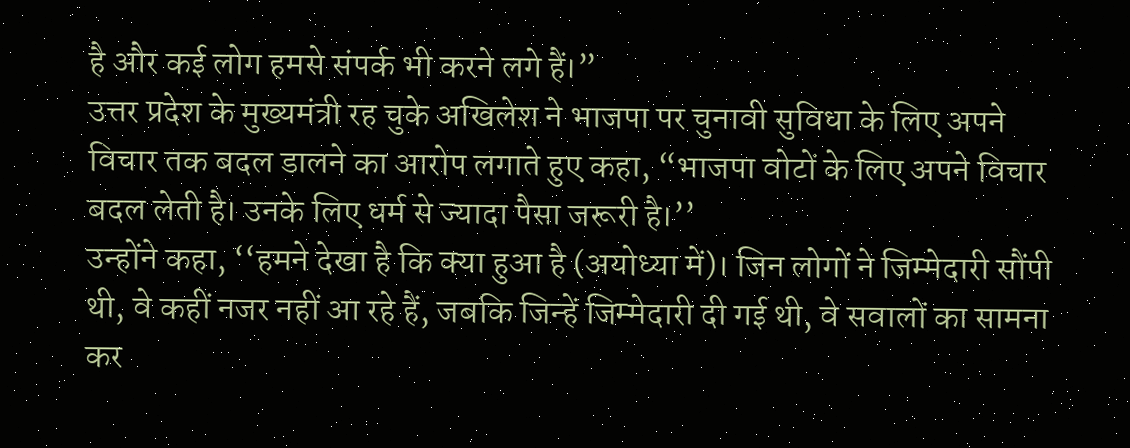है और कई लोग हमसे संपर्क भी करने लगे हैं।”
उत्तर प्रदेश के मुख्यमंत्री रह चुके अखिलेश ने भाजपा पर चुनावी सुविधा के लिए अपने विचार तक बदल डालने का आरोप लगाते हुए कहा, “भाजपा वोटों के लिए अपने विचार बदल लेती है। उनके लिए धर्म से ज्यादा पैसा जरूरी है।’’
उन्होंने कहा, ‘‘हमने देखा है कि क्या हुआ है (अयोध्या में)। जिन लोगों ने जिम्मेदारी सौंपी थी, वे कहीं नजर नहीं आ रहे हैं, जबकि जिन्हें जिम्मेदारी दी गई थी, वे सवालों का सामना कर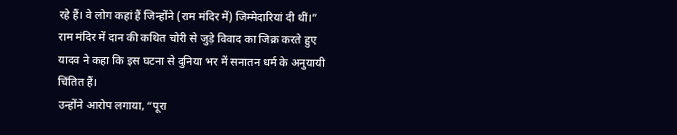रहे हैं। वे लोग कहां हैं जिन्होंने (राम मंदिर में) जिम्मेदारियां दी थीं।”
राम मंदिर में दान की कथित चोरी से जुड़े विवाद का जिक्र करते हुए यादव ने कहा कि इस घटना से दुनिया भर में सनातन धर्म के अनुयायी चिंतित हैं।
उन्होंने आरोप लगाया, “पूरा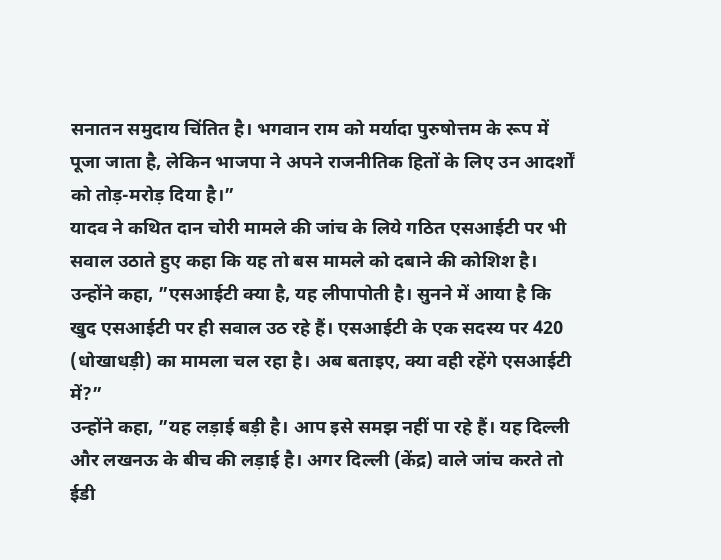सनातन समुदाय चिंतित है। भगवान राम को मर्यादा पुरुषोत्तम के रूप में पूजा जाता है, लेकिन भाजपा ने अपने राजनीतिक हितों के लिए उन आदर्शों को तोड़-मरोड़ दिया है।”
यादव ने कथित दान चोरी मामले की जांच के लिये गठित एसआईटी पर भी सवाल उठाते हुए कहा कि यह तो बस मामले को दबाने की कोशिश है। उन्होंने कहा, ”एसआईटी क्या है, यह लीपापोती है। सुनने में आया है कि खुद एसआईटी पर ही सवाल उठ रहे हैं। एसआईटी के एक सदस्य पर 420 (धोखाधड़ी) का मामला चल रहा है। अब बताइए, क्या वही रहेंगे एसआईटी में?”
उन्होंने कहा, ”यह लड़ाई बड़ी है। आप इसे समझ नहीं पा रहे हैं। यह दिल्ली और लखनऊ के बीच की लड़ाई है। अगर दिल्ली (केंद्र) वाले जांच करते तो ईडी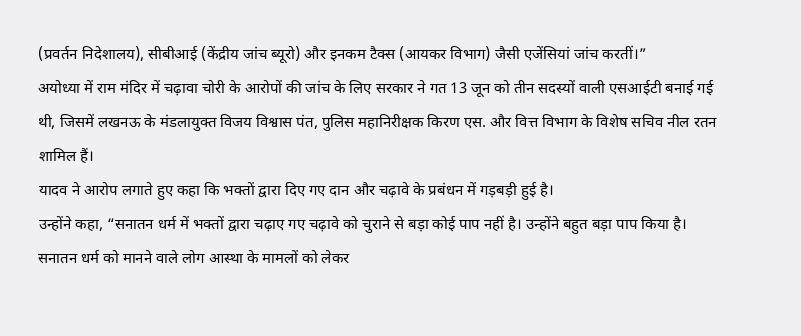(प्रवर्तन निदेशालय), सीबीआई (केंद्रीय जांच ब्यूरो) और इनकम टैक्स (आयकर विभाग) जैसी एजेंसियां जांच करतीं।”
अयोध्या में राम मंदिर में चढ़ावा चोरी के आरोपों की जांच के लिए सरकार ने गत 13 जून को तीन सदस्यों वाली एसआईटी बनाई गई थी, जिसमें लखनऊ के मंडलायुक्त विजय विश्वास पंत, पुलिस महानिरीक्षक किरण एस. और वित्त विभाग के विशेष सचिव नील रतन शामिल हैं।
यादव ने आरोप लगाते हुए कहा कि भक्तों द्वारा दिए गए दान और चढ़ावे के प्रबंधन में गड़बड़ी हुई है।
उन्होंने कहा, “सनातन धर्म में भक्तों द्वारा चढ़ाए गए चढ़ावे को चुराने से बड़ा कोई पाप नहीं है। उन्होंने बहुत बड़ा पाप किया है। सनातन धर्म को मानने वाले लोग आस्था के मामलों को लेकर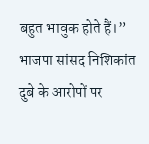बहुत भावुक होते हैं।”
भाजपा सांसद निशिकांत दुबे के आरोपों पर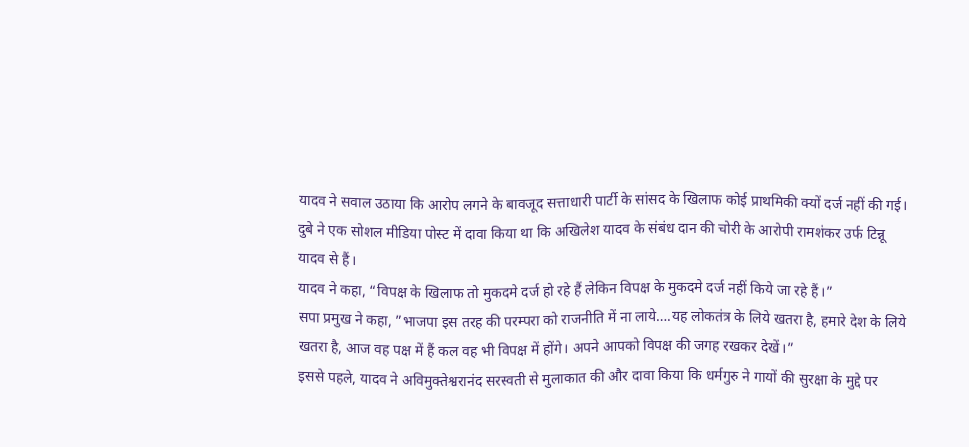यादव ने सवाल उठाया कि आरोप लगने के बावजूद सत्ताधारी पार्टी के सांसद के खिलाफ कोई प्राथमिकी क्यों दर्ज नहीं की गई।
दुबे ने एक सोशल मीडिया पोस्ट में दावा किया था कि अखिलेश यादव के संबंध दान की चोरी के आरोपी रामशंकर उर्फ टिन्नू यादव से हैं।
यादव ने कहा, “विपक्ष के खिलाफ तो मुकदमे दर्ज हो रहे हैं लेकिन विपक्ष के मुकदमे दर्ज नहीं किये जा रहे हैं।”
सपा प्रमुख ने कहा, ”भाजपा इस तरह की परम्परा को राजनीति में ना लाये….यह लोकतंत्र के लिये खतरा है, हमारे देश के लिये खतरा है, आज वह पक्ष में हैं कल वह भी विपक्ष में होंगे। अपने आपको विपक्ष की जगह रखकर देखें।”
इससे पहले, यादव ने अविमुक्तेश्वरानंद सरस्वती से मुलाकात की और दावा किया कि धर्मगुरु ने गायों की सुरक्षा के मुद्दे पर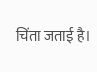चिंता जताई है।